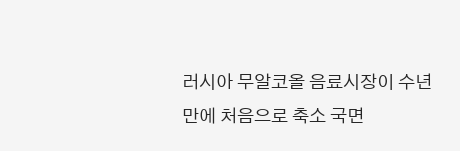러시아 무알코올 음료시장이 수년 만에 처음으로 축소 국면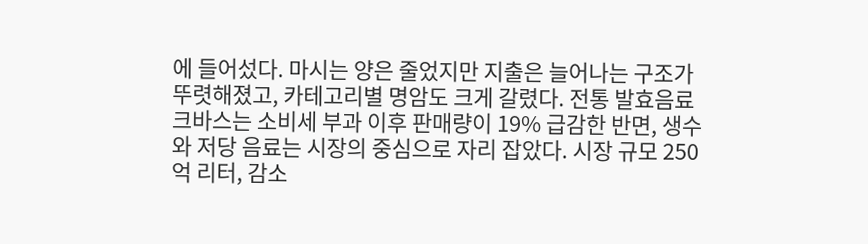에 들어섰다. 마시는 양은 줄었지만 지출은 늘어나는 구조가 뚜렷해졌고, 카테고리별 명암도 크게 갈렸다. 전통 발효음료 크바스는 소비세 부과 이후 판매량이 19% 급감한 반면, 생수와 저당 음료는 시장의 중심으로 자리 잡았다. 시장 규모 250억 리터, 감소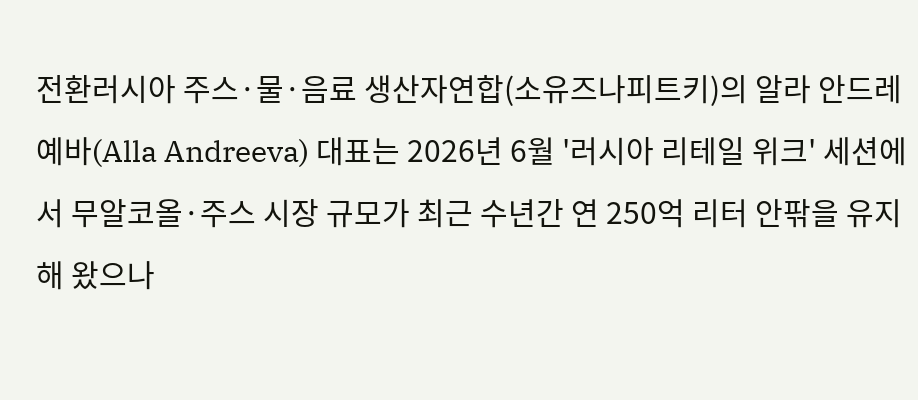전환러시아 주스·물·음료 생산자연합(소유즈나피트키)의 알라 안드레예바(Alla Andreeva) 대표는 2026년 6월 '러시아 리테일 위크' 세션에서 무알코올·주스 시장 규모가 최근 수년간 연 250억 리터 안팎을 유지해 왔으나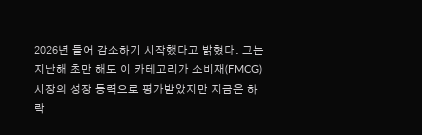2026년 들어 감소하기 시작했다고 밝혔다. 그는 지난해 초만 해도 이 카테고리가 소비재(FMCG) 시장의 성장 동력으로 평가받았지만 지금은 하락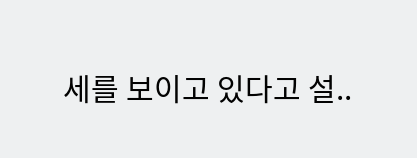세를 보이고 있다고 설..